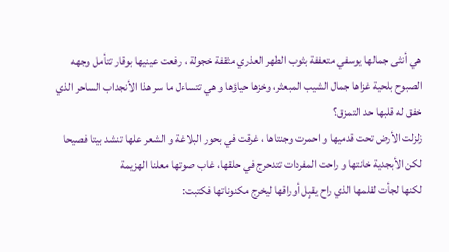هي أنثى جمالها يوسفي متعففة بثوب الطهر العذري مثقفة خجولة ، رفعت عينيها بوقار تتأمل وجهه الصبوح بلحية غزاها جمال الشيب المبعثر، وخزها حياؤها و هي تتساءل ما سر هذا الأنجداب الساحر الذي خفق له قلبها حد التمزق؟
زلزلت الأرض تحت قدميها و احمرت وجنتاها ، غرقت في بحور البلاغة و الشعر علها تنشد بيتا فصيحا لكن الأبجدية خانتها و راحت المفردات تتدحرج في حلقها، غاب صوتها معلنا الهزيمة
لكنها لجأت لقلمها الذي راح يقبٍل أوراقها ليخرج مكنوناتها فكتبت: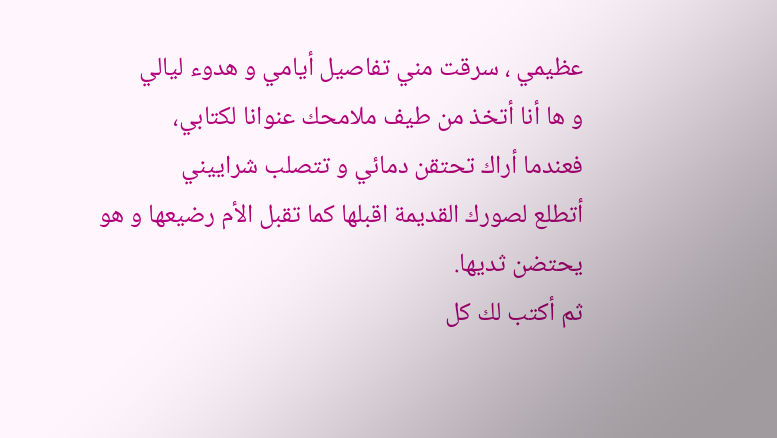عظيمي ، سرقت مني تفاصيل أيامي و هدوء ليالي
و ها أنا أتخذ من طيف ملامحك عنوانا لكتابي،
فعندما أراك تحتقن دمائي و تتصلب شراييني
أتطلع لصورك القديمة اقبلها كما تقبل الأم رضيعها و هو يحتضن ثديها.
ثم أكتب لك كل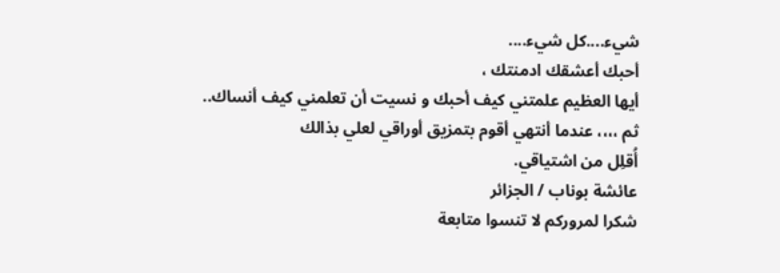شيء....كل شيء....
أحبك أعشقك ادمنتك ،
أيها العظيم علمتني كيف أحبك و نسيت أن تعلمني كيف أنساك..
ثم ،،،، عندما أنتهي أقوم بتمزيق أوراقي لعلي بذالك
أُقلِل من اشتياقي.
عائشة بوناب / الجزائر
شكرا لمروركم لا تنسوا متابعة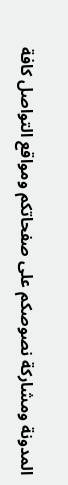المدونة ومشاركة نصوصكم على صفحاتكم ومواقع التواصل كافة